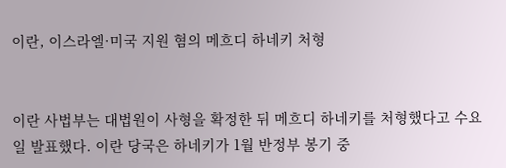이란, 이스라엘·미국 지원 혐의 메흐디 하네키 처형


이란 사법부는 대법원이 사형을 확정한 뒤 메흐디 하네키를 처형했다고 수요일 발표했다. 이란 당국은 하네키가 1월 반정부 봉기 중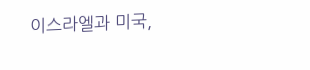이스라엘과 미국,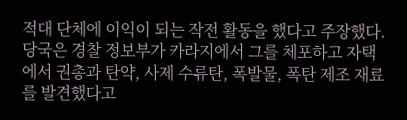적대 단체에 이익이 되는 작전 활동을 했다고 주장했다. 당국은 경찰 정보부가 카라지에서 그를 체포하고 자택에서 권총과 탄약, 사제 수류탄, 폭발물, 폭탄 제조 재료를 발견했다고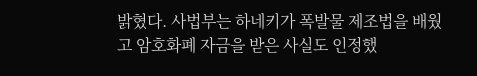밝혔다. 사법부는 하네키가 폭발물 제조법을 배웠고 암호화폐 자금을 받은 사실도 인정했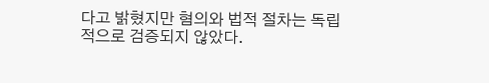다고 밝혔지만 혐의와 법적 절차는 독립적으로 검증되지 않았다.